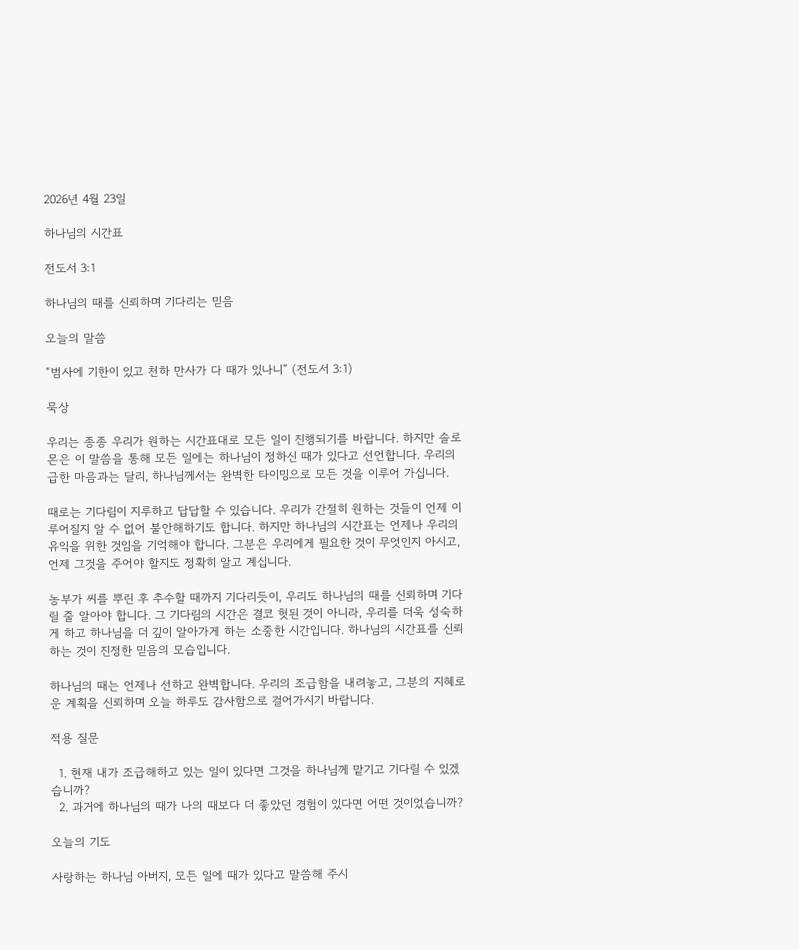2026년 4월 23일

하나님의 시간표

전도서 3:1

하나님의 때를 신뢰하며 기다리는 믿음

오늘의 말씀

“범사에 기한이 있고 천하 만사가 다 때가 있나니” (전도서 3:1)

묵상

우리는 종종 우리가 원하는 시간표대로 모든 일이 진행되기를 바랍니다. 하지만 솔로몬은 이 말씀을 통해 모든 일에는 하나님이 정하신 때가 있다고 선언합니다. 우리의 급한 마음과는 달리, 하나님께서는 완벽한 타이밍으로 모든 것을 이루어 가십니다.

때로는 기다림이 지루하고 답답할 수 있습니다. 우리가 간절히 원하는 것들이 언제 이루어질지 알 수 없어 불안해하기도 합니다. 하지만 하나님의 시간표는 언제나 우리의 유익을 위한 것임을 기억해야 합니다. 그분은 우리에게 필요한 것이 무엇인지 아시고, 언제 그것을 주어야 할지도 정확히 알고 계십니다.

농부가 씨를 뿌린 후 추수할 때까지 기다리듯이, 우리도 하나님의 때를 신뢰하며 기다릴 줄 알아야 합니다. 그 기다림의 시간은 결코 헛된 것이 아니라, 우리를 더욱 성숙하게 하고 하나님을 더 깊이 알아가게 하는 소중한 시간입니다. 하나님의 시간표를 신뢰하는 것이 진정한 믿음의 모습입니다.

하나님의 때는 언제나 선하고 완벽합니다. 우리의 조급함을 내려놓고, 그분의 지혜로운 계획을 신뢰하며 오늘 하루도 감사함으로 걸어가시기 바랍니다.

적용 질문

  1. 현재 내가 조급해하고 있는 일이 있다면 그것을 하나님께 맡기고 기다릴 수 있겠습니까?
  2. 과거에 하나님의 때가 나의 때보다 더 좋았던 경험이 있다면 어떤 것이었습니까?

오늘의 기도

사랑하는 하나님 아버지, 모든 일에 때가 있다고 말씀해 주시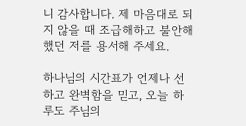니 감사합니다. 제 마음대로 되지 않을 때 조급해하고 불안해했던 저를 용서해 주세요.

하나님의 시간표가 언제나 선하고 완벽함을 믿고, 오늘 하루도 주님의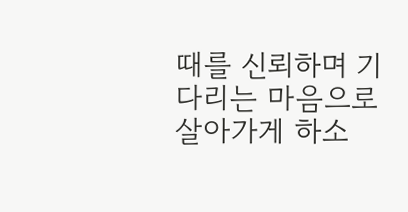때를 신뢰하며 기다리는 마음으로 살아가게 하소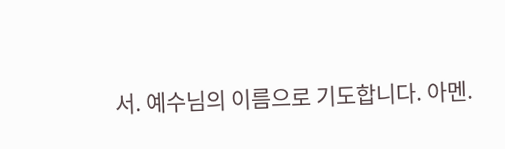서. 예수님의 이름으로 기도합니다. 아멘.